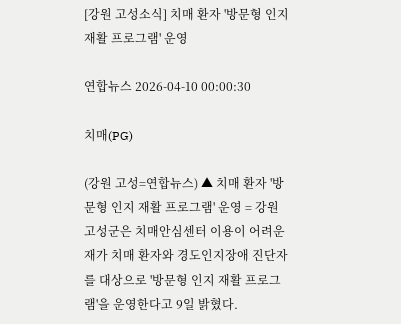[강원 고성소식] 치매 환자 '방문형 인지 재활 프로그램' 운영

연합뉴스 2026-04-10 00:00:30

치매(PG)

(강원 고성=연합뉴스) ▲ 치매 환자 '방문형 인지 재활 프로그램' 운영 = 강원 고성군은 치매안심센터 이용이 어려운 재가 치매 환자와 경도인지장애 진단자를 대상으로 '방문형 인지 재활 프로그램'을 운영한다고 9일 밝혔다.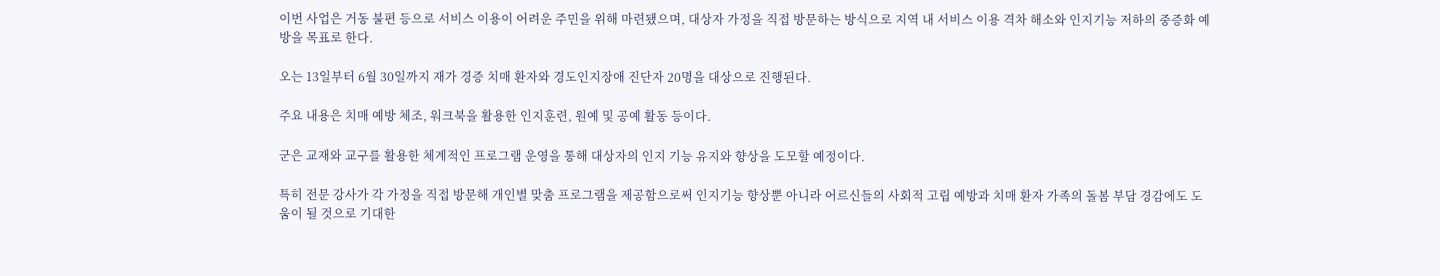이번 사업은 거동 불편 등으로 서비스 이용이 어려운 주민을 위해 마련됐으며, 대상자 가정을 직접 방문하는 방식으로 지역 내 서비스 이용 격차 해소와 인지기능 저하의 중증화 예방을 목표로 한다.

오는 13일부터 6월 30일까지 재가 경증 치매 환자와 경도인지장애 진단자 20명을 대상으로 진행된다.

주요 내용은 치매 예방 체조, 워크북을 활용한 인지훈련, 원예 및 공예 활동 등이다.

군은 교재와 교구를 활용한 체계적인 프로그램 운영을 통해 대상자의 인지 기능 유지와 향상을 도모할 예정이다.

특히 전문 강사가 각 가정을 직접 방문해 개인별 맞춤 프로그램을 제공함으로써 인지기능 향상뿐 아니라 어르신들의 사회적 고립 예방과 치매 환자 가족의 돌봄 부담 경감에도 도움이 될 것으로 기대한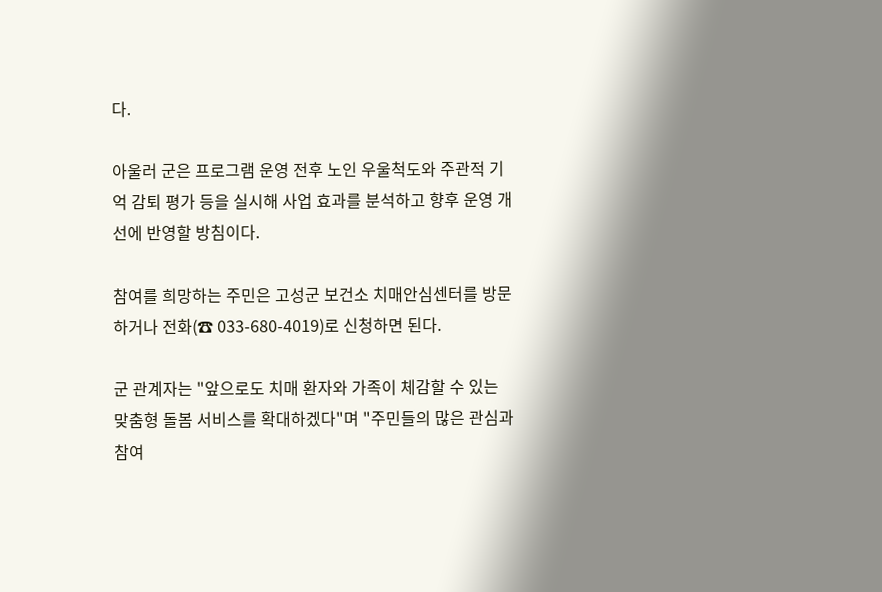다.

아울러 군은 프로그램 운영 전후 노인 우울척도와 주관적 기억 감퇴 평가 등을 실시해 사업 효과를 분석하고 향후 운영 개선에 반영할 방침이다.

참여를 희망하는 주민은 고성군 보건소 치매안심센터를 방문하거나 전화(☎ 033-680-4019)로 신청하면 된다.

군 관계자는 "앞으로도 치매 환자와 가족이 체감할 수 있는 맞춤형 돌봄 서비스를 확대하겠다"며 "주민들의 많은 관심과 참여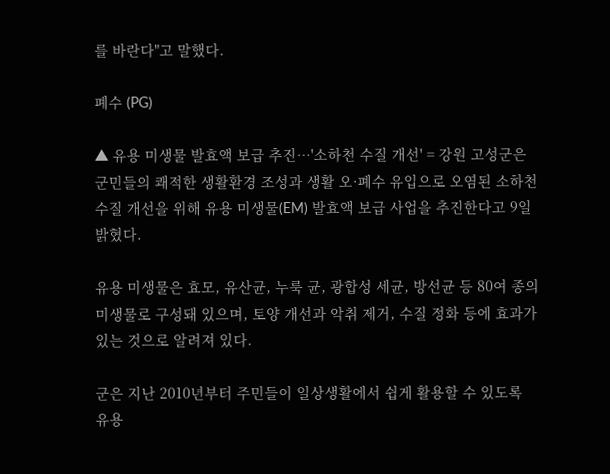를 바란다"고 말했다.

폐수 (PG)

▲ 유용 미생물 발효액 보급 추진…'소하천 수질 개선' = 강원 고성군은 군민들의 쾌적한 생활환경 조성과 생활 오·폐수 유입으로 오염된 소하천 수질 개선을 위해 유용 미생물(EM) 발효액 보급 사업을 추진한다고 9일 밝혔다.

유용 미생물은 효모, 유산균, 누룩 균, 광합성 세균, 방선균 등 80여 종의 미생물로 구성돼 있으며, 토양 개선과 악취 제거, 수질 정화 등에 효과가 있는 것으로 알려져 있다.

군은 지난 2010년부터 주민들이 일상생활에서 쉽게 활용할 수 있도록 유용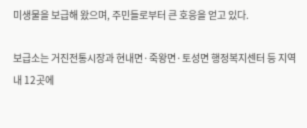미생물을 보급해 왔으며, 주민들로부터 큰 호응을 얻고 있다.

보급소는 거진전통시장과 현내면·죽왕면·토성면 행정복지센터 등 지역 내 12곳에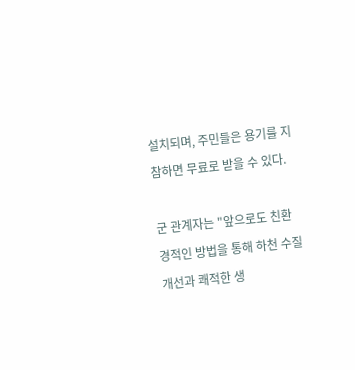설치되며, 주민들은 용기를 지참하면 무료로 받을 수 있다.

군 관계자는 "앞으로도 친환경적인 방법을 통해 하천 수질 개선과 쾌적한 생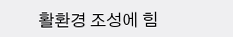활환경 조성에 힘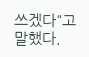쓰겠다"고 말했다.